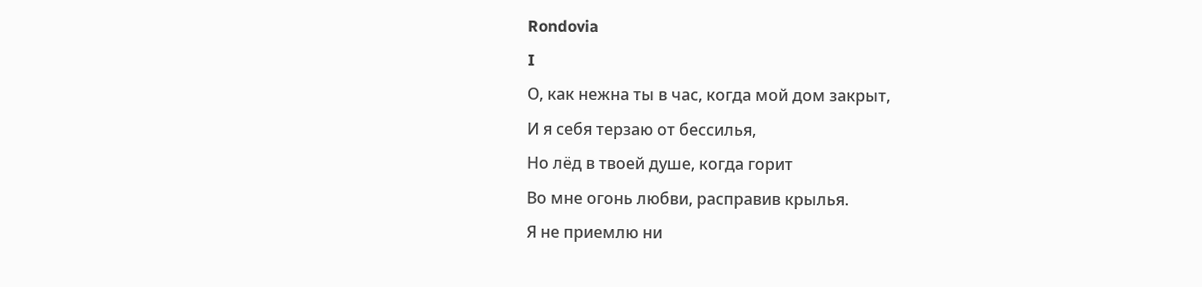Rondovia
I
О, как нежна ты в час, когда мой дом закрыт,
И я себя терзаю от бессилья,
Но лёд в твоей душе, когда горит
Во мне огонь любви, расправив крылья.
Я не приемлю ни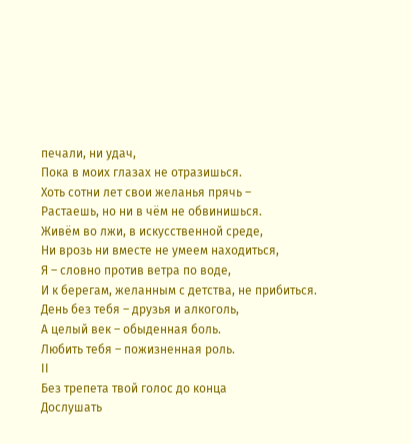печали, ни удач,
Пока в моих глазах не отразишься.
Хоть сотни лет свои желанья прячь –
Растаешь, но ни в чём не обвинишься.
Живём во лжи, в искусственной среде,
Ни врозь ни вместе не умеем находиться,
Я – словно против ветра по воде,
И к берегам, желанным с детства, не прибиться.
День без тебя – друзья и алкоголь,
А целый век – обыденная боль.
Любить тебя – пожизненная роль.
II
Без трепета твой голос до конца
Дослушать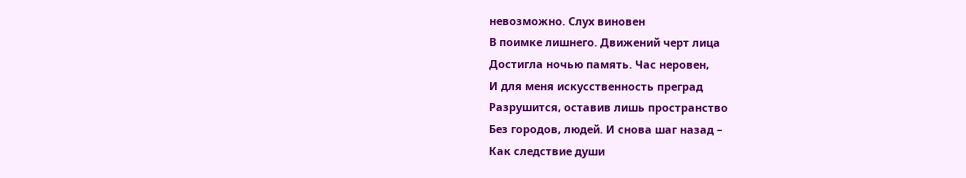невозможно. Слух виновен
В поимке лишнего. Движений черт лица
Достигла ночью память. Час неровен,
И для меня искусственность преград
Разрушится, оставив лишь пространство
Без городов, людей. И снова шаг назад –
Как следствие души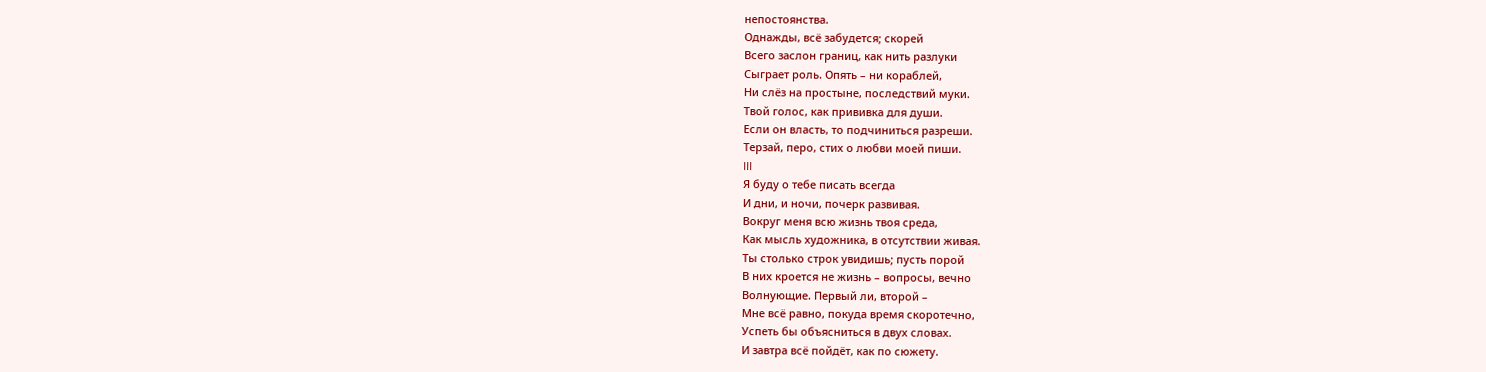непостоянства.
Однажды, всё забудется; скорей
Всего заслон границ, как нить разлуки
Сыграет роль. Опять – ни кораблей,
Ни слёз на простыне, последствий муки.
Твой голос, как прививка для души.
Если он власть, то подчиниться разреши.
Терзай, перо, стих о любви моей пиши.
III
Я буду о тебе писать всегда
И дни, и ночи, почерк развивая.
Вокруг меня всю жизнь твоя среда,
Как мысль художника, в отсутствии живая.
Ты столько строк увидишь; пусть порой
В них кроется не жизнь – вопросы, вечно
Волнующие. Первый ли, второй –
Мне всё равно, покуда время скоротечно,
Успеть бы объясниться в двух словах.
И завтра всё пойдёт, как по сюжету.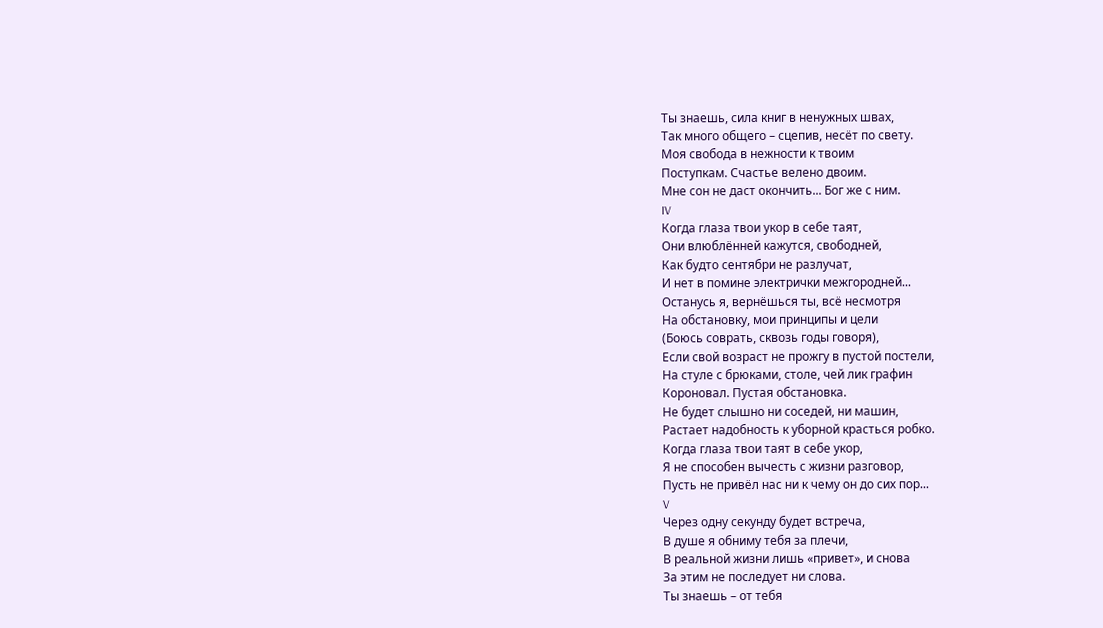Ты знаешь, сила книг в ненужных швах,
Так много общего – сцепив, несёт по свету.
Моя свобода в нежности к твоим
Поступкам. Счастье велено двоим.
Мне сон не даст окончить... Бог же с ним.
IV
Когда глаза твои укор в себе таят,
Они влюблённей кажутся, свободней,
Как будто сентябри не разлучат,
И нет в помине электрички межгородней...
Останусь я, вернёшься ты, всё несмотря
На обстановку, мои принципы и цели
(Боюсь соврать, сквозь годы говоря),
Если свой возраст не прожгу в пустой постели,
На стуле с брюками, столе, чей лик графин
Короновал. Пустая обстановка.
Не будет слышно ни соседей, ни машин,
Растает надобность к уборной красться робко.
Когда глаза твои таят в себе укор,
Я не способен вычесть с жизни разговор,
Пусть не привёл нас ни к чему он до сих пор...
V
Через одну секунду будет встреча,
В душе я обниму тебя за плечи,
В реальной жизни лишь «привет», и снова
За этим не последует ни слова.
Ты знаешь – от тебя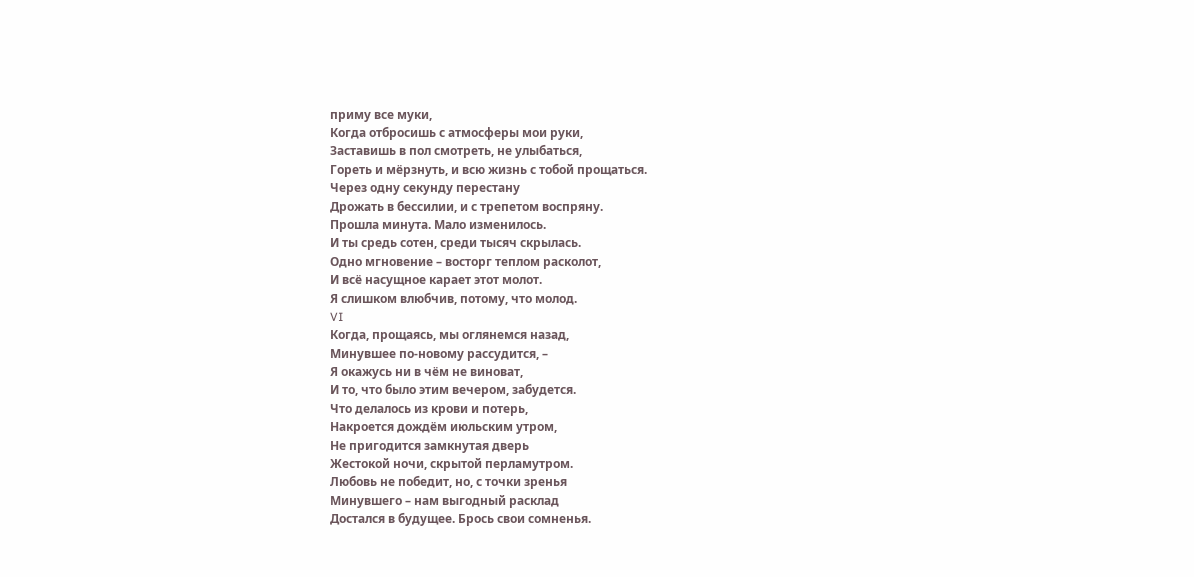приму все муки,
Когда отбросишь с атмосферы мои руки,
Заставишь в пол смотреть, не улыбаться,
Гореть и мёрзнуть, и всю жизнь с тобой прощаться.
Через одну секунду перестану
Дрожать в бессилии, и с трепетом воспряну.
Прошла минута. Мало изменилось.
И ты средь сотен, среди тысяч скрылась.
Одно мгновение – восторг теплом расколот,
И всё насущное карает этот молот.
Я слишком влюбчив, потому, что молод.
VI
Когда, прощаясь, мы оглянемся назад,
Минувшее по-новому рассудится, –
Я окажусь ни в чём не виноват,
И то, что было этим вечером, забудется.
Что делалось из крови и потерь,
Накроется дождём июльским утром,
Не пригодится замкнутая дверь
Жестокой ночи, скрытой перламутром.
Любовь не победит, но, с точки зренья
Минувшего – нам выгодный расклад
Достался в будущее. Брось свои сомненья.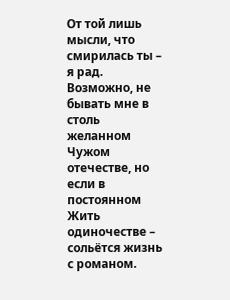От той лишь мысли, что смирилась ты – я рад.
Возможно, не бывать мне в столь желанном
Чужом отечестве, но если в постоянном
Жить одиночестве – сольётся жизнь с романом.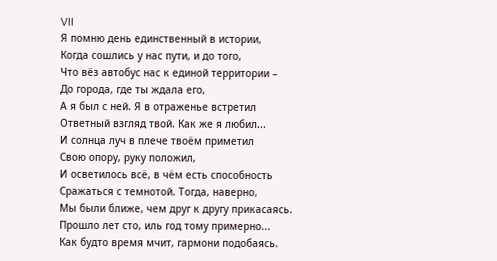VII
Я помню день единственный в истории,
Когда сошлись у нас пути, и до того,
Что вёз автобус нас к единой территории –
До города, где ты ждала его,
А я был с ней. Я в отраженье встретил
Ответный взгляд твой. Как же я любил...
И солнца луч в плече твоём приметил
Свою опору, руку положил,
И осветилось всё, в чём есть способность
Сражаться с темнотой. Тогда, наверно,
Мы были ближе, чем друг к другу прикасаясь.
Прошло лет сто, иль год тому примерно...
Как будто время мчит, гармони подобаясь.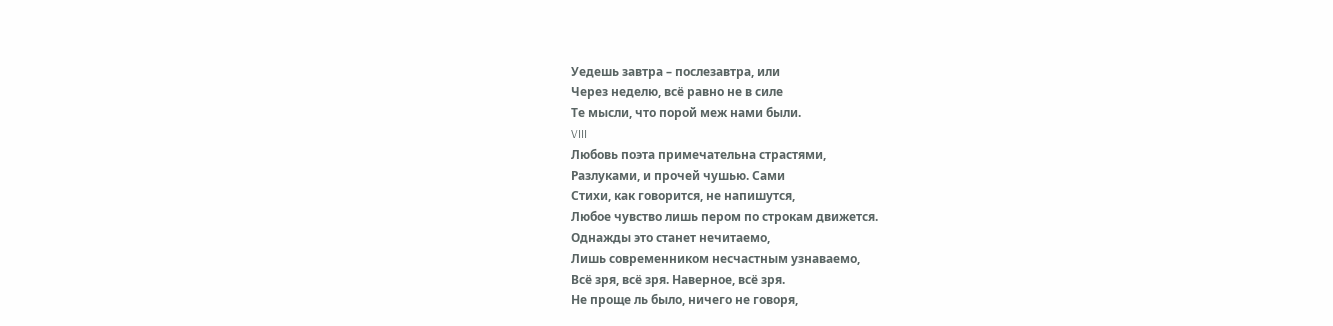Уедешь завтра – послезавтра, или
Через неделю, всё равно не в силе
Те мысли, что порой меж нами были.
VIII
Любовь поэта примечательна страстями,
Разлуками, и прочей чушью. Сами
Стихи, как говорится, не напишутся,
Любое чувство лишь пером по строкам движется.
Однажды это станет нечитаемо,
Лишь современником несчастным узнаваемо,
Всё зря, всё зря. Наверное, всё зря.
Не проще ль было, ничего не говоря,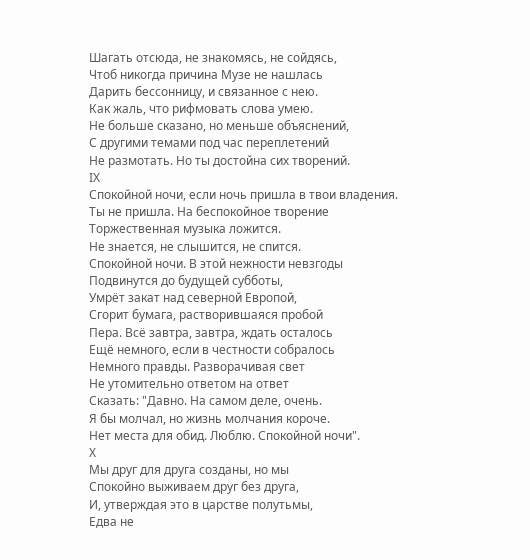Шагать отсюда, не знакомясь, не сойдясь,
Чтоб никогда причина Музе не нашлась
Дарить бессонницу, и связанное с нею.
Как жаль, что рифмовать слова умею.
Не больше сказано, но меньше объяснений,
С другими темами под час переплетений
Не размотать. Но ты достойна сих творений.
IX
Спокойной ночи, если ночь пришла в твои владения.
Ты не пришла. На беспокойное творение
Торжественная музыка ложится.
Не знается, не слышится, не спится.
Спокойной ночи. В этой нежности невзгоды
Подвинутся до будущей субботы,
Умрёт закат над северной Европой,
Сгорит бумага, растворившаяся пробой
Пера. Всё завтра, завтра, ждать осталось
Ещё немного, если в честности собралось
Немного правды. Разворачивая свет
Не утомительно ответом на ответ
Сказать: "Давно. На самом деле, очень.
Я бы молчал, но жизнь молчания короче.
Нет места для обид. Люблю. Спокойной ночи".
X
Мы друг для друга созданы, но мы
Спокойно выживаем друг без друга,
И, утверждая это в царстве полутьмы,
Едва не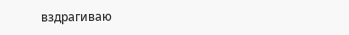вздрагиваю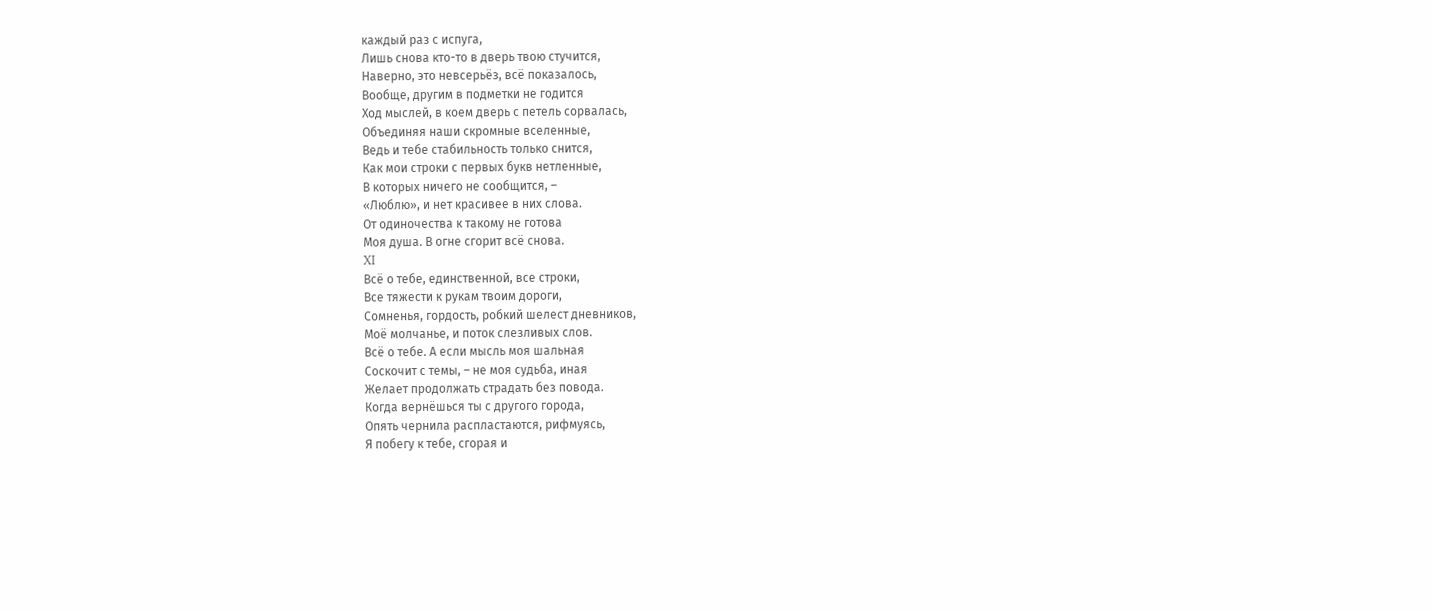каждый раз с испуга,
Лишь снова кто-то в дверь твою стучится,
Наверно, это невсерьёз, всё показалось,
Вообще, другим в подметки не годится
Ход мыслей, в коем дверь с петель сорвалась,
Объединяя наши скромные вселенные,
Ведь и тебе стабильность только снится,
Как мои строки с первых букв нетленные,
В которых ничего не сообщится, –
«Люблю», и нет красивее в них слова.
От одиночества к такому не готова
Моя душа. В огне сгорит всё снова.
XI
Всё о тебе, единственной, все строки,
Все тяжести к рукам твоим дороги,
Сомненья, гордость, робкий шелест дневников,
Моё молчанье, и поток слезливых слов.
Всё о тебе. А если мысль моя шальная
Соскочит с темы, – не моя судьба, иная
Желает продолжать страдать без повода.
Когда вернёшься ты с другого города,
Опять чернила распластаются, рифмуясь,
Я побегу к тебе, сгорая и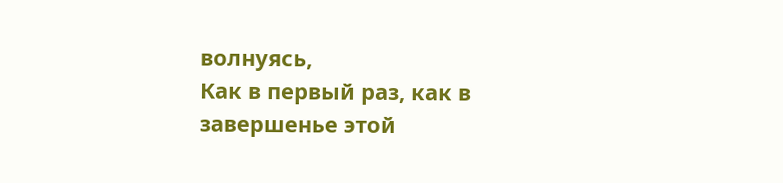волнуясь,
Как в первый раз, как в завершенье этой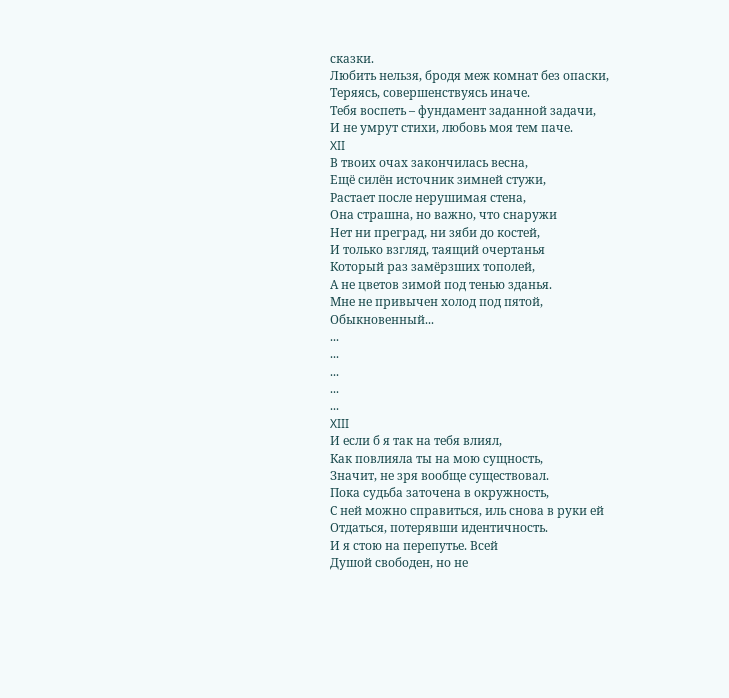сказки.
Любить нельзя, бродя меж комнат без опаски,
Теряясь, совершенствуясь иначе.
Тебя воспеть – фундамент заданной задачи,
И не умрут стихи, любовь моя тем паче.
XII
В твоих очах закончилась весна,
Ещё силён источник зимней стужи,
Растает после нерушимая стена,
Она страшна, но важно, что снаружи
Нет ни преград, ни зяби до костей,
И только взгляд, таящий очертанья
Который раз замёрзших тополей,
А не цветов зимой под тенью зданья.
Мне не привычен холод под пятой,
Обыкновенный...
...
...
...
...
...
XIII
И если б я так на тебя влиял,
Как повлияла ты на мою сущность,
Значит, не зря вообще существовал.
Пока судьба заточена в окружность,
С ней можно справиться, иль снова в руки ей
Отдаться, потерявши идентичность.
И я стою на перепутье. Всей
Душой свободен, но не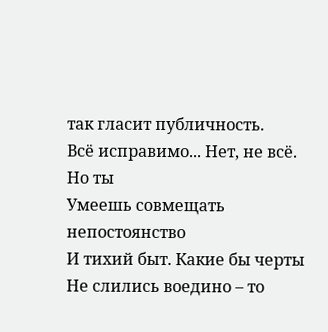так гласит публичность.
Всё исправимо... Нет, не всё. Но ты
Умеешь совмещать непостоянство
И тихий быт. Какие бы черты
Не слились воедино – то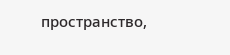пространство,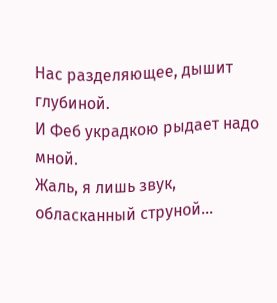Нас разделяющее, дышит глубиной.
И Феб украдкою рыдает надо мной.
Жаль, я лишь звук, обласканный струной...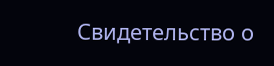Свидетельство о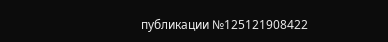публикации №125121908422